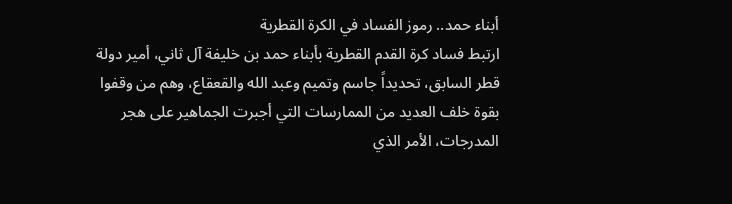أبناء حمد.. رموز الفساد في الكرة القطرية
ارتبط فساد كرة القدم القطرية بأبناء حمد بن خليفة آل ثاني، أمير دولة قطر السابق، تحديداً جاسم وتميم وعبد الله والقعقاع، وهم من وقفوا بقوة خلف العديد من الممارسات التي أجبرت الجماهير على هجر المدرجات، الأمر الذي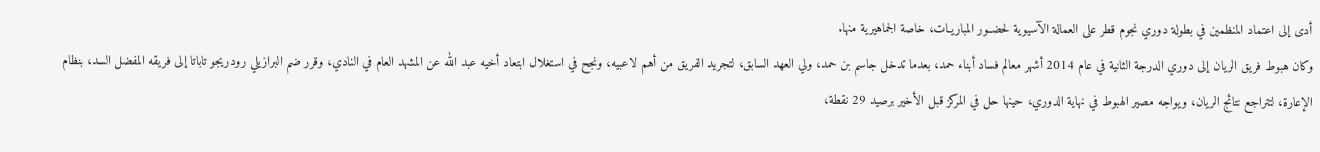أدى إلى اعتماد المنظمين في بطولة دوري نجوم قطر على العمالة الآسيوية لحضــور المباريـات، خاصة الجماهيرية منها.
وكان هبوط فريق الريان إلى دوري الدرجة الثانية في عام 2014 أشهر معالم فساد أبناء حمد، بعدما تدخل جاسم بن حمد، ولي العهد السابق، لتجريد الفريق من أهم لاعبيه، ونجح في استغلال ابتعاد أخيه عبد الله عن المشهد العام في النادي، وقرر ضم البرازيلي رودريجو تاباتا إلى فريقه المفضل السد، بنظام الإعارة، لتتراجع نتائج الريان، ويواجه مصير الهبوط في نهاية الدوري، حينها حل في المركز قبل الأخير برصيد 29 نقطة،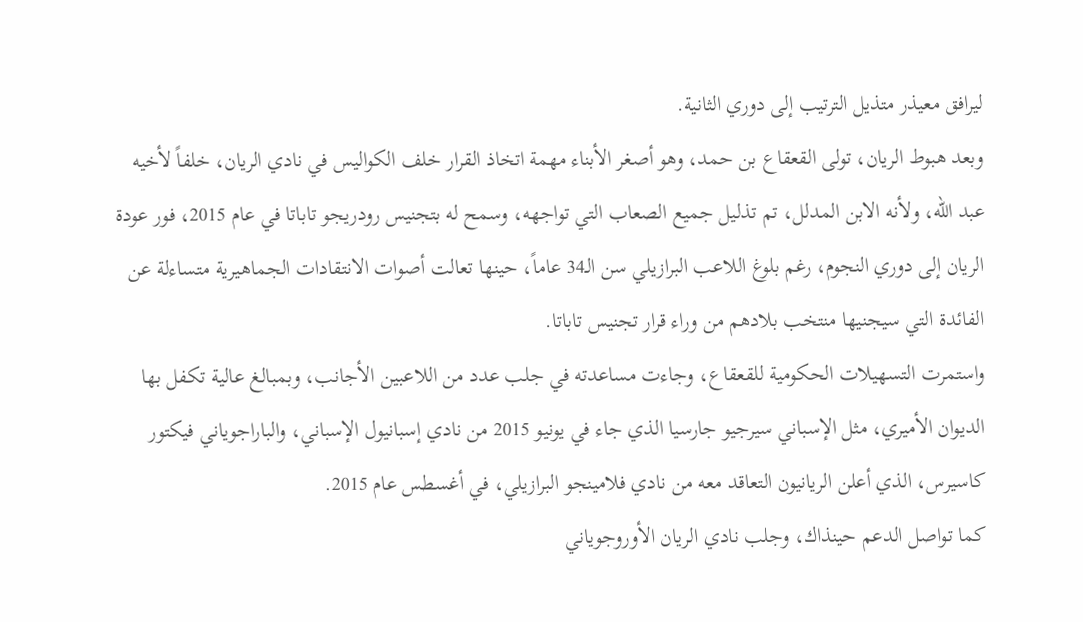ليرافق معيذر متذيل الترتيب إلى دوري الثانية.
وبعد هبوط الريان، تولى القعقاع بن حمد، وهو أصغر الأبناء مهمة اتخاذ القرار خلف الكواليس في نادي الريان، خلفاً لأخيه عبد الله، ولأنه الابن المدلل، تم تذليل جميع الصعاب التي تواجهه، وسمح له بتجنيس رودريجو تاباتا في عام 2015، فور عودة الريان إلى دوري النجوم، رغم بلوغ اللاعب البرازيلي سن الـ34 عاماً، حينها تعالت أصوات الانتقادات الجماهيرية متساءلة عن الفائدة التي سيجنيها منتخب بلادهم من وراء قرار تجنيس تاباتا.
واستمرت التسهيلات الحكومية للقعقاع، وجاءت مساعدته في جلب عدد من اللاعبين الأجانب، وبمبالغ عالية تكفل بها الديوان الأميري، مثل الإسباني سيرجيو جارسيا الذي جاء في يونيو 2015 من نادي إسبانيول الإسباني، والباراجوياني فيكتور كاسيرس، الذي أعلن الريانيون التعاقد معه من نادي فلامينجو البرازيلي، في أغسطس عام 2015.
كما تواصل الدعم حينذاك، وجلب نادي الريان الأوروجوياني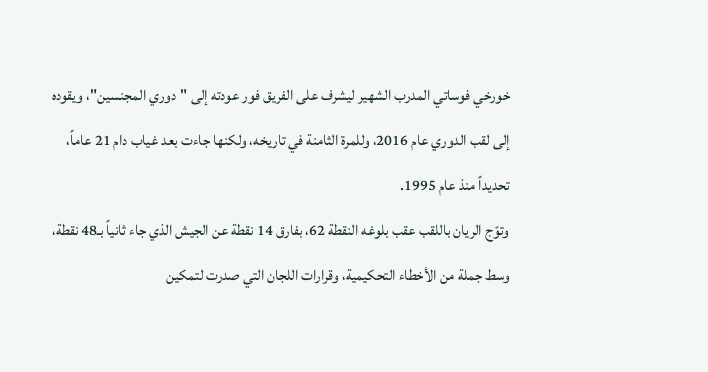خورخي فوساتي المدرب الشهير ليشرف على الفريق فور عودته إلى "دوري المجنسين"، ويقوده إلى لقب الدوري عام 2016، وللمرة الثامنة في تاريخه، ولكنها جاءت بعد غياب دام 21 عاماً، تحديداً منذ عام 1995.
وتوّج الريان باللقب عقب بلوغه النقطة 62، بفارق 14 نقطة عن الجيش الذي جاء ثانياً بـ48 نقطة، وسط جملة من الأخطاء التحكيمية، وقرارات اللجان التي صدرت لتمكين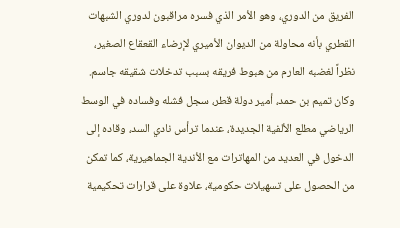الفريق من الدوري، وهو الأمر الذي فسره مراقبون لدوري الشبهات القطري بأنه محاولة من الديوان الأميري لإرضاء القعقاع الصغير، نظراً لغضبه العارم من هبوط فريقه بسبب تدخلات شقيقه جاسم.
وكان تميم بن حمد، أمير دولة قطر، سجل فشله وفساده في الوسط الرياضي مطلع الألفية الجديدة، عندما ترأس نادي السد، وقاده إلى الدخول في العديد من المهاترات مع الأندية الجماهيرية، كما تمكن من الحصول على تسهيلات حكومية، علاوة على قرارات تحكيمية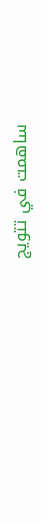ساهمت في تتويج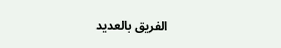الفريق بالعديد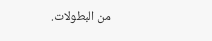من البطولات.